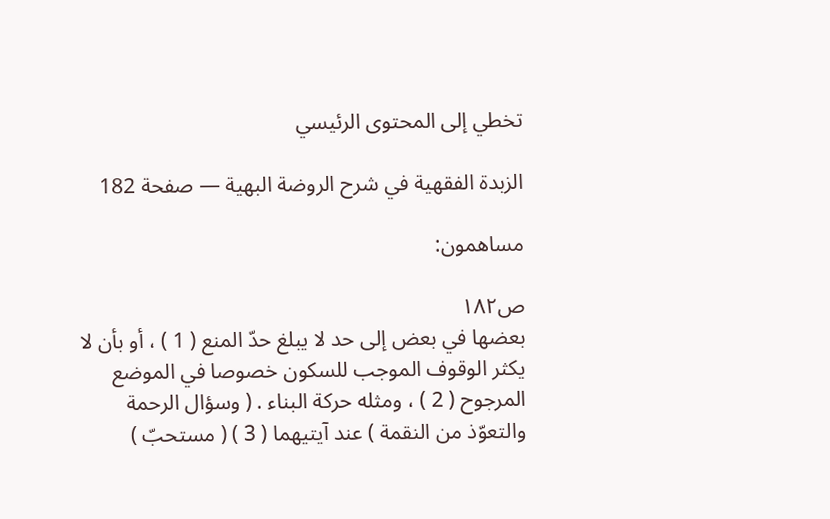تخطي إلى المحتوى الرئيسي

الزبدة الفقهية في شرح الروضة البهية — صفحة 182

مساهمون:

ص١٨٢
بعضها في بعض إلى حد لا يبلغ حدّ المنع ( 1 ) ، أو بأن لا يكثر الوقوف الموجب للسكون خصوصا في الموضع المرجوح ( 2 ) ، ومثله حركة البناء . ( وسؤال الرحمة والتعوّذ من النقمة ) عند آيتيهما ( 3 ) ( مستحبّ )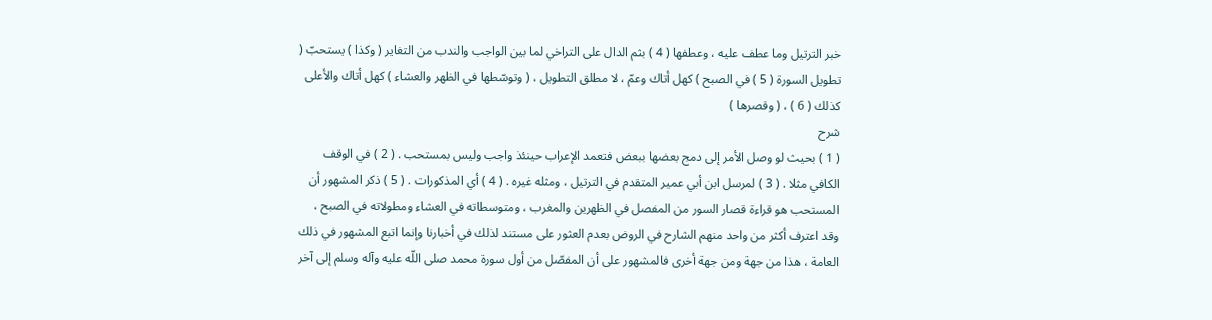خبر الترتيل وما عطف عليه ، وعطفها ( 4 ) بثم الدال على التراخي لما بين الواجب والندب من التغاير ( وكذا ) يستحبّ ( تطويل السورة ( 5 ) في الصبح ) كهل أتاك وعمّ ، لا مطلق التطويل ، ( وتوسّطها في الظهر والعشاء ) كهل أتاك والأعلى كذلك ( 6 ) ، ( وقصرها )
شرح
( 1 ) بحيث لو وصل الأمر إلى دمج بعضها ببعض فتعمد الإعراب حينئذ واجب وليس بمستحب . ( 2 ) في الوقف الكافي مثلا . ( 3 ) لمرسل ابن أبي عمير المتقدم في الترتيل ، ومثله غيره . ( 4 ) أي المذكورات . ( 5 ) ذكر المشهور أن المستحب هو قراءة قصار السور من المفصل في الظهرين والمغرب ، ومتوسطاته في العشاء ومطولاته في الصبح ، وقد اعترف أكثر من واحد منهم الشارح في الروض بعدم العثور على مستند لذلك في أخبارنا وإنما اتبع المشهور في ذلك العامة ، هذا من جهة ومن جهة أخرى فالمشهور على أن المفصّل من أول سورة محمد صلى اللّه عليه وآله وسلم إلى آخر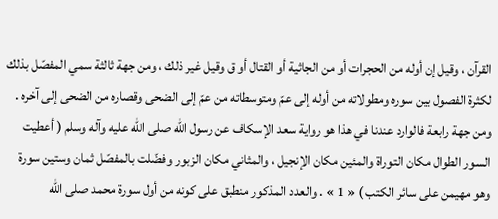القرآن ، وقيل إن أوله من الحجرات أو من الجاثية أو القتال أو ق وقيل غير ذلك ، ومن جهة ثالثة سمي المفصّل بذلك لكثرة الفصول بين سوره ومطولاته من أوله إلى عمّ ومتوسطاته من عمّ إلى الضحى وقصاره من الضحى إلى آخره . ومن جهة رابعة فالوارد عندنا في هذا هو رواية سعد الإسكاف عن رسول اللّه صلى اللّه عليه وآله وسلم ( أعطيت السور الطوال مكان التوراة والمئين مكان الإنجيل ، والمثاني مكان الزبور وفضّلت بالمفصّل ثمان وستين سورة وهو مهيمن على سائر الكتب ) « 1 » . والعدد المذكور منطبق على كونه من أول سورة محمد صلى اللّه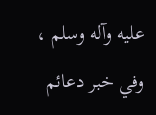عليه وآله وسلم ، وفي خبر دعائم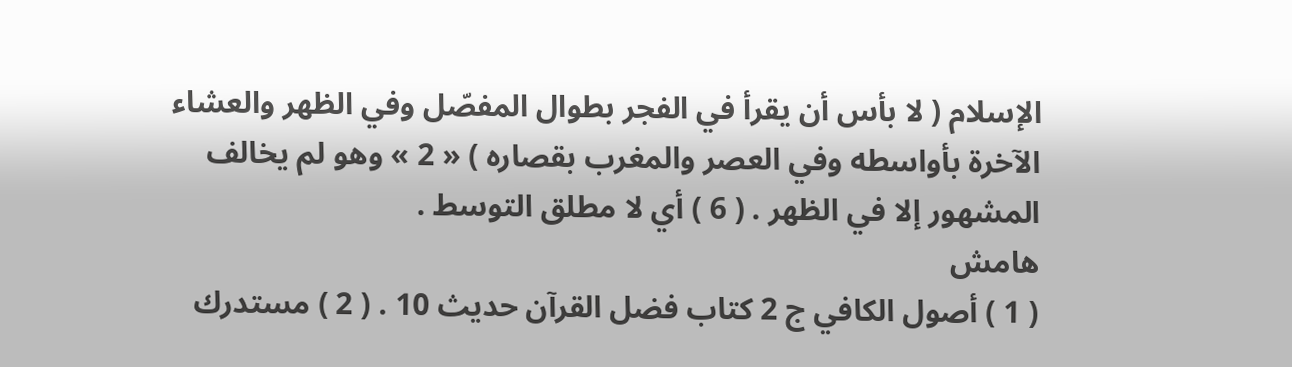الإسلام ( لا بأس أن يقرأ في الفجر بطوال المفصّل وفي الظهر والعشاء الآخرة بأواسطه وفي العصر والمغرب بقصاره ) « 2 » وهو لم يخالف المشهور إلا في الظهر . ( 6 ) أي لا مطلق التوسط .
هامش
( 1 ) أصول الكافي ج 2 كتاب فضل القرآن حديث 10 . ( 2 ) مستدرك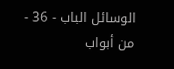الوسائل الباب - 36 - من أبواب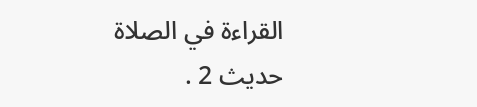القراءة في الصلاة حديث 2 .